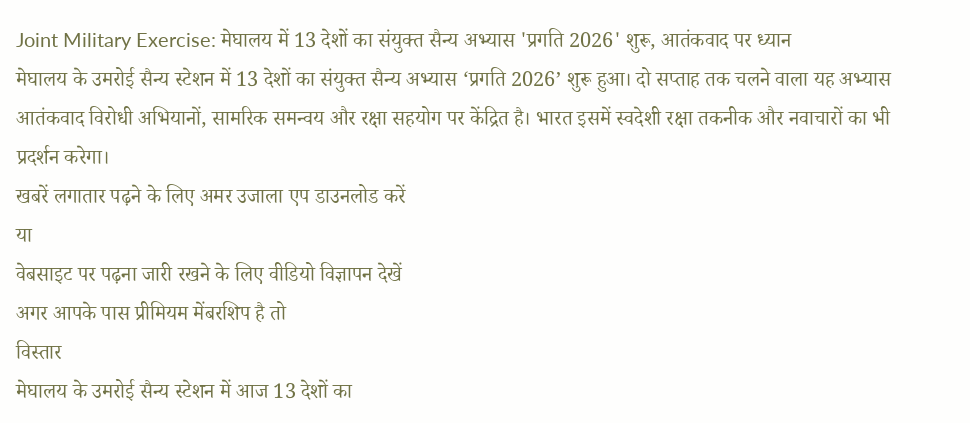Joint Military Exercise: मेघालय में 13 देशों का संयुक्त सैन्य अभ्यास 'प्रगति 2026' शुरू, आतंकवाद पर ध्यान
मेघालय के उमरोई सैन्य स्टेशन में 13 देशों का संयुक्त सैन्य अभ्यास ‘प्रगति 2026’ शुरू हुआ। दो सप्ताह तक चलने वाला यह अभ्यास आतंकवाद विरोधी अभियानों, सामरिक समन्वय और रक्षा सहयोग पर केंद्रित है। भारत इसमें स्वदेशी रक्षा तकनीक और नवाचारों का भी प्रदर्शन करेगा।
खबरें लगातार पढ़ने के लिए अमर उजाला एप डाउनलोड करें
या
वेबसाइट पर पढ़ना जारी रखने के लिए वीडियो विज्ञापन देखें
अगर आपके पास प्रीमियम मेंबरशिप है तो
विस्तार
मेघालय के उमरोई सैन्य स्टेशन में आज 13 देशों का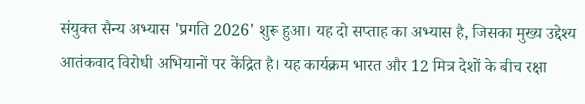संयुक्त सैन्य अभ्यास 'प्रगति 2026' शुरू हुआ। यह दो सप्ताह का अभ्यास है, जिसका मुख्य उद्देश्य आतंकवाद विरोधी अभियानों पर केंद्रित है। यह कार्यक्रम भारत और 12 मित्र देशों के बीच रक्षा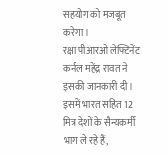सहयोग को मजबूत करेगा।
रक्षा पीआरओ लेफ्टिनेंट कर्नल महेंद्र रावत ने इसकी जानकारी दी। इसमें भारत सहित 12 मित्र देशों के सैन्यकर्मी भाग ले रहे हैं,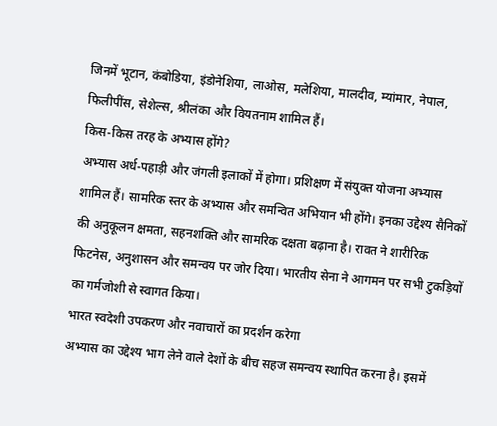जिनमें भूटान, कंबोडिया, इंडोनेशिया, लाओस, मलेशिया, मालदीव, म्यांमार, नेपाल, फिलीपींस, सेशेल्स, श्रीलंका और वियतनाम शामिल हैं।
किस-किस तरह के अभ्यास होंगे?
अभ्यास अर्ध-पहाड़ी और जंगली इलाकों में होगा। प्रशिक्षण में संयुक्त योजना अभ्यास शामिल हैं। सामरिक स्तर के अभ्यास और समन्वित अभियान भी होंगे। इनका उद्देश्य सैनिकों की अनुकूलन क्षमता, सहनशक्ति और सामरिक दक्षता बढ़ाना है। रावत ने शारीरिक फिटनेस, अनुशासन और समन्वय पर जोर दिया। भारतीय सेना ने आगमन पर सभी टुकड़ियों का गर्मजोशी से स्वागत किया।
भारत स्वदेशी उपकरण और नवाचारों का प्रदर्शन करेगा
अभ्यास का उद्देश्य भाग लेने वाले देशों के बीच सहज समन्वय स्थापित करना है। इसमें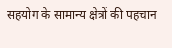सहयोग के सामान्य क्षेत्रों की पहचान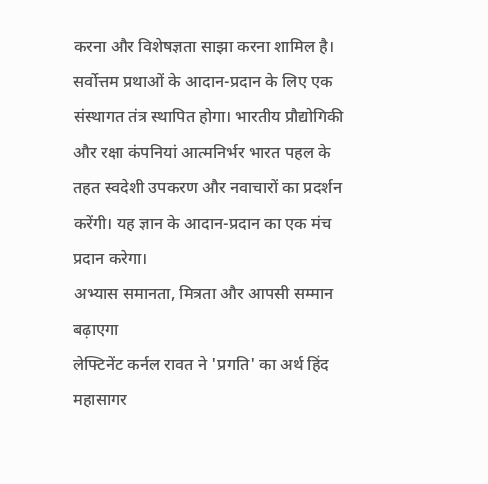करना और विशेषज्ञता साझा करना शामिल है। सर्वोत्तम प्रथाओं के आदान-प्रदान के लिए एक संस्थागत तंत्र स्थापित होगा। भारतीय प्रौद्योगिकी और रक्षा कंपनियां आत्मनिर्भर भारत पहल के तहत स्वदेशी उपकरण और नवाचारों का प्रदर्शन करेंगी। यह ज्ञान के आदान-प्रदान का एक मंच प्रदान करेगा।
अभ्यास समानता, मित्रता और आपसी सम्मान बढ़ाएगा
लेफ्टिनेंट कर्नल रावत ने 'प्रगति' का अर्थ हिंद महासागर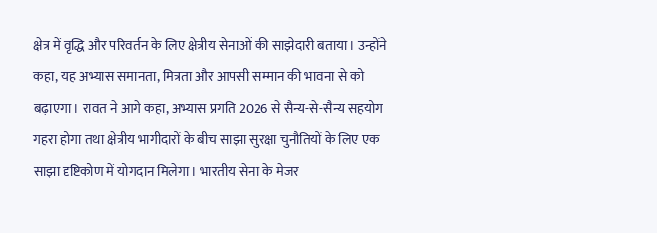क्षेत्र में वृद्धि और परिवर्तन के लिए क्षेत्रीय सेनाओं की साझेदारी बताया। उन्होंने कहा, यह अभ्यास समानता, मित्रता और आपसी सम्मान की भावना से को बढ़ाएगा। रावत ने आगे कहा, अभ्यास प्रगति 2026 से सैन्य-से-सैन्य सहयोग गहरा होगा तथा क्षेत्रीय भागीदारों के बीच साझा सुरक्षा चुनौतियों के लिए एक साझा दृष्टिकोण में योगदान मिलेगा। भारतीय सेना के मेजर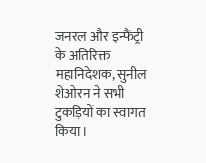जनरल और इन्फैंट्री के अतिरिक्त महानिदेशक, सुनील शेओरन ने सभी टुकड़ियों का स्वागत किया।